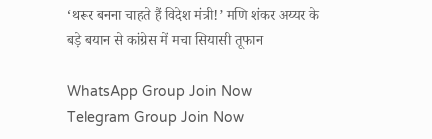‘थरूर बनना चाहते हैं विदेश मंत्री!’ मणि शंकर अय्यर के बड़े बयान से कांग्रेस में मचा सियासी तूफान

WhatsApp Group Join Now
Telegram Group Join Now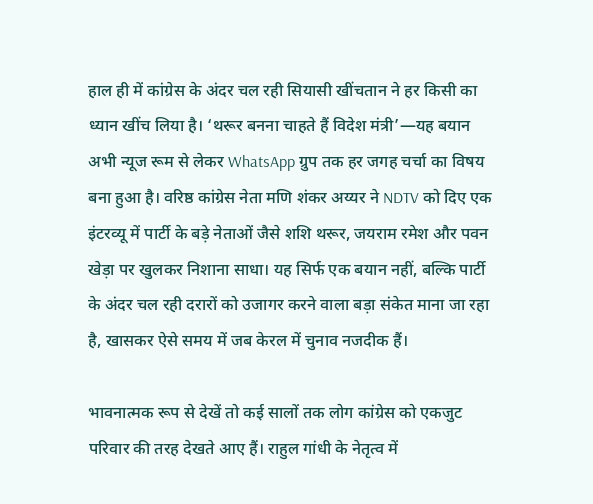हाल ही में कांग्रेस के अंदर चल रही सियासी खींचतान ने हर किसी का ध्यान खींच लिया है। ‘थरूर बनना चाहते हैं विदेश मंत्री’—यह बयान अभी न्यूज रूम से लेकर WhatsApp ग्रुप तक हर जगह चर्चा का विषय बना हुआ है। वरिष्ठ कांग्रेस नेता मणि शंकर अय्यर ने NDTV को दिए एक इंटरव्यू में पार्टी के बड़े नेताओं जैसे शशि थरूर, जयराम रमेश और पवन खेड़ा पर खुलकर निशाना साधा। यह सिर्फ एक बयान नहीं, बल्कि पार्टी के अंदर चल रही दरारों को उजागर करने वाला बड़ा संकेत माना जा रहा है, खासकर ऐसे समय में जब केरल में चुनाव नजदीक हैं।

भावनात्मक रूप से देखें तो कई सालों तक लोग कांग्रेस को एकजुट परिवार की तरह देखते आए हैं। राहुल गांधी के नेतृत्व में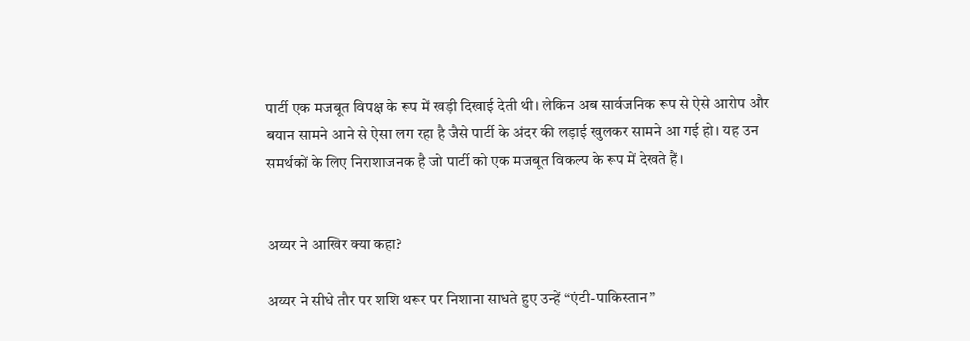पार्टी एक मजबूत विपक्ष के रूप में खड़ी दिखाई देती थी। लेकिन अब सार्वजनिक रूप से ऐसे आरोप और बयान सामने आने से ऐसा लग रहा है जैसे पार्टी के अंदर की लड़ाई खुलकर सामने आ गई हो। यह उन समर्थकों के लिए निराशाजनक है जो पार्टी को एक मजबूत विकल्प के रूप में देखते हैं।


अय्यर ने आखिर क्या कहा?

अय्यर ने सीधे तौर पर शशि थरूर पर निशाना साधते हुए उन्हें “एंटी-पाकिस्तान”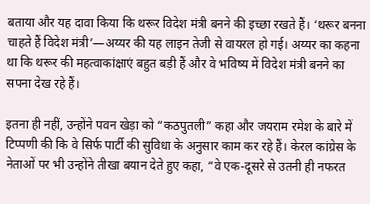बताया और यह दावा किया कि थरूर विदेश मंत्री बनने की इच्छा रखते हैं। ‘थरूर बनना चाहते हैं विदेश मंत्री’—अय्यर की यह लाइन तेजी से वायरल हो गई। अय्यर का कहना था कि थरूर की महत्वाकांक्षाएं बहुत बड़ी हैं और वे भविष्य में विदेश मंत्री बनने का सपना देख रहे हैं।

इतना ही नहीं, उन्होंने पवन खेड़ा को “कठपुतली” कहा और जयराम रमेश के बारे में टिप्पणी की कि वे सिर्फ पार्टी की सुविधा के अनुसार काम कर रहे हैं। केरल कांग्रेस के नेताओं पर भी उन्होंने तीखा बयान देते हुए कहा, “वे एक-दूसरे से उतनी ही नफरत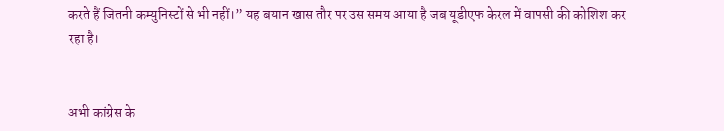करते हैं जितनी कम्युनिस्टों से भी नहीं।” यह बयान खास तौर पर उस समय आया है जब यूडीएफ केरल में वापसी की कोशिश कर रहा है।


अभी कांग्रेस के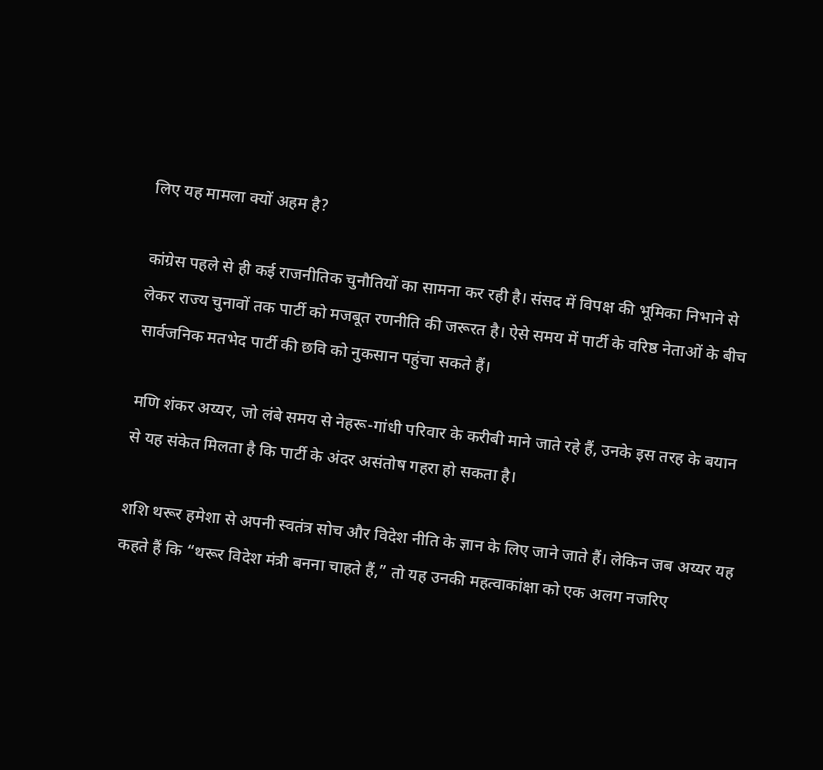लिए यह मामला क्यों अहम है?

कांग्रेस पहले से ही कई राजनीतिक चुनौतियों का सामना कर रही है। संसद में विपक्ष की भूमिका निभाने से लेकर राज्य चुनावों तक पार्टी को मजबूत रणनीति की जरूरत है। ऐसे समय में पार्टी के वरिष्ठ नेताओं के बीच सार्वजनिक मतभेद पार्टी की छवि को नुकसान पहुंचा सकते हैं।

मणि शंकर अय्यर, जो लंबे समय से नेहरू-गांधी परिवार के करीबी माने जाते रहे हैं, उनके इस तरह के बयान से यह संकेत मिलता है कि पार्टी के अंदर असंतोष गहरा हो सकता है।

शशि थरूर हमेशा से अपनी स्वतंत्र सोच और विदेश नीति के ज्ञान के लिए जाने जाते हैं। लेकिन जब अय्यर यह कहते हैं कि “थरूर विदेश मंत्री बनना चाहते हैं,” तो यह उनकी महत्वाकांक्षा को एक अलग नजरिए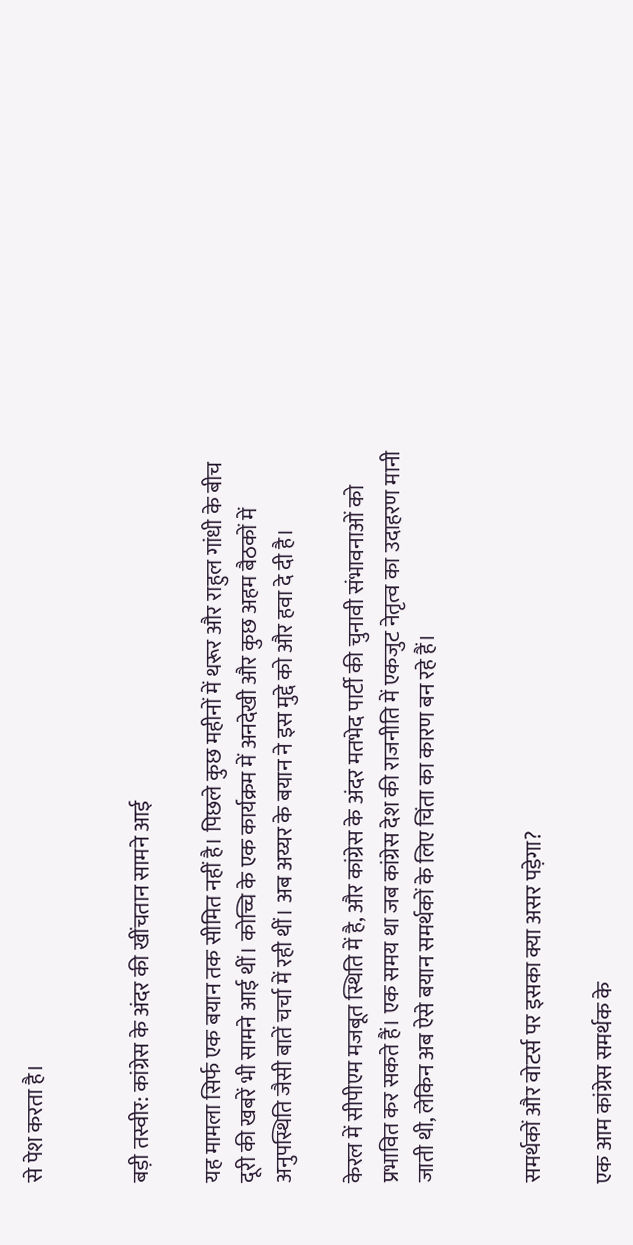से पेश करता है।


बड़ी तस्वीर: कांग्रेस के अंदर की खींचतान सामने आई

यह मामला सिर्फ एक बयान तक सीमित नहीं है। पिछले कुछ महीनों में थरूर और राहुल गांधी के बीच दूरी की खबरें भी सामने आई थीं। कोच्चि के एक कार्यक्रम में अनदेखी और कुछ अहम बैठकों में अनुपस्थिति जैसी बातें चर्चा में रही थीं। अब अय्यर के बयान ने इस मुद्दे को और हवा दे दी है।

केरल में सीपीएम मजबूत स्थिति में है, और कांग्रेस के अंदर मतभेद पार्टी की चुनावी संभावनाओं को प्रभावित कर सकते हैं। एक समय था जब कांग्रेस देश की राजनीति में एकजुट नेतृत्व का उदाहरण मानी जाती थी, लेकिन अब ऐसे बयान समर्थकों के लिए चिंता का कारण बन रहे हैं।


समर्थकों और वोटर्स पर इसका क्या असर पड़ेगा?

एक आम कांग्रेस समर्थक के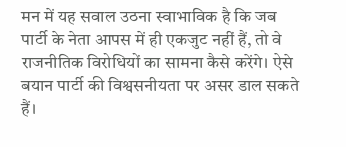मन में यह सवाल उठना स्वाभाविक है कि जब पार्टी के नेता आपस में ही एकजुट नहीं हैं, तो वे राजनीतिक विरोधियों का सामना कैसे करेंगे। ऐसे बयान पार्टी की विश्वसनीयता पर असर डाल सकते हैं।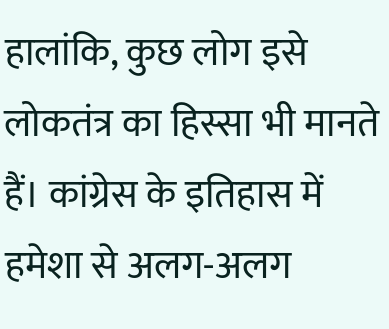हालांकि, कुछ लोग इसे लोकतंत्र का हिस्सा भी मानते हैं। कांग्रेस के इतिहास में हमेशा से अलग-अलग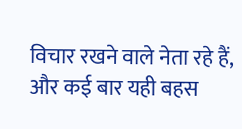विचार रखने वाले नेता रहे हैं, और कई बार यही बहस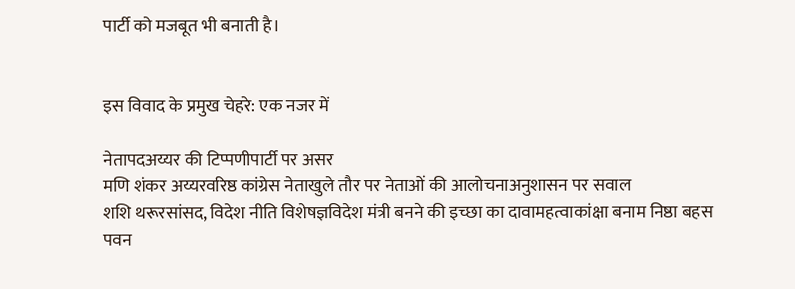पार्टी को मजबूत भी बनाती है।


इस विवाद के प्रमुख चेहरे: एक नजर में

नेतापदअय्यर की टिप्पणीपार्टी पर असर
मणि शंकर अय्यरवरिष्ठ कांग्रेस नेताखुले तौर पर नेताओं की आलोचनाअनुशासन पर सवाल
शशि थरूरसांसद, विदेश नीति विशेषज्ञविदेश मंत्री बनने की इच्छा का दावामहत्वाकांक्षा बनाम निष्ठा बहस
पवन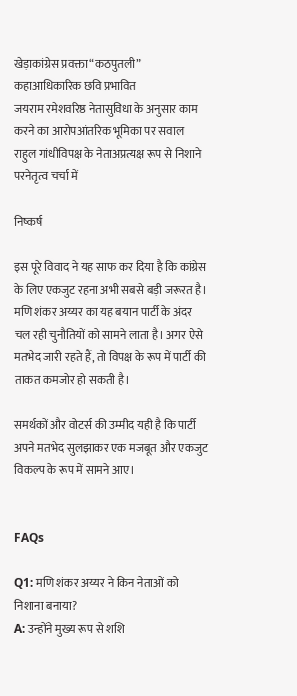खेड़ाकांग्रेस प्रवक्ता“कठपुतली” कहाआधिकारिक छवि प्रभावित
जयराम रमेशवरिष्ठ नेतासुविधा के अनुसार काम करने का आरोपआंतरिक भूमिका पर सवाल
राहुल गांधीविपक्ष के नेताअप्रत्यक्ष रूप से निशाने परनेतृत्व चर्चा में

निष्कर्ष

इस पूरे विवाद ने यह साफ कर दिया है कि कांग्रेस के लिए एकजुट रहना अभी सबसे बड़ी जरूरत है। मणि शंकर अय्यर का यह बयान पार्टी के अंदर चल रही चुनौतियों को सामने लाता है। अगर ऐसे मतभेद जारी रहते हैं, तो विपक्ष के रूप में पार्टी की ताकत कमजोर हो सकती है।

समर्थकों और वोटर्स की उम्मीद यही है कि पार्टी अपने मतभेद सुलझाकर एक मजबूत और एकजुट विकल्प के रूप में सामने आए।


FAQs

Q1: मणि शंकर अय्यर ने किन नेताओं को निशाना बनाया?
A: उन्होंने मुख्य रूप से शशि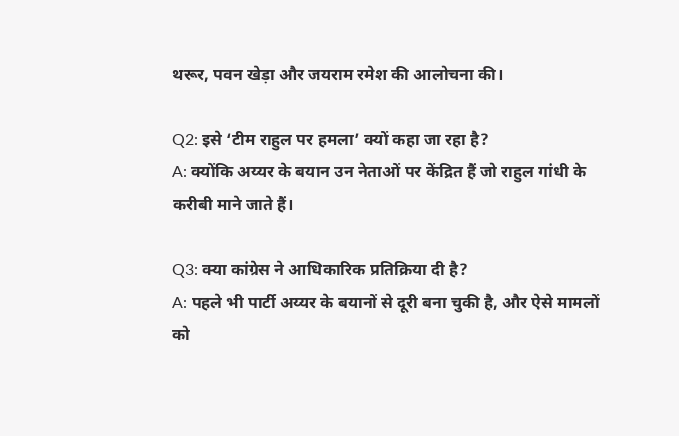थरूर, पवन खेड़ा और जयराम रमेश की आलोचना की।

Q2: इसे ‘टीम राहुल पर हमला’ क्यों कहा जा रहा है?
A: क्योंकि अय्यर के बयान उन नेताओं पर केंद्रित हैं जो राहुल गांधी के करीबी माने जाते हैं।

Q3: क्या कांग्रेस ने आधिकारिक प्रतिक्रिया दी है?
A: पहले भी पार्टी अय्यर के बयानों से दूरी बना चुकी है, और ऐसे मामलों को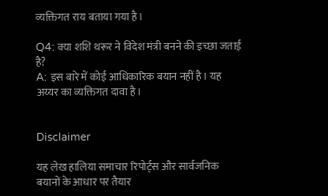व्यक्तिगत राय बताया गया है।

Q4: क्या शशि थरूर ने विदेश मंत्री बनने की इच्छा जताई है?
A: इस बारे में कोई आधिकारिक बयान नहीं है। यह अय्यर का व्यक्तिगत दावा है।


Disclaimer

यह लेख हालिया समाचार रिपोर्ट्स और सार्वजनिक बयानों के आधार पर तैयार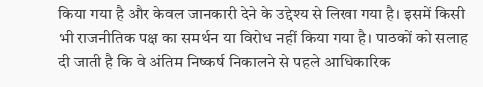किया गया है और केवल जानकारी देने के उद्देश्य से लिखा गया है। इसमें किसी भी राजनीतिक पक्ष का समर्थन या विरोध नहीं किया गया है। पाठकों को सलाह दी जाती है कि वे अंतिम निष्कर्ष निकालने से पहले आधिकारिक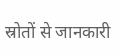स्रोतों से जानकारी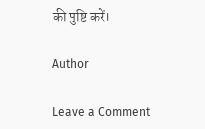की पुष्टि करें।

Author

Leave a Comment